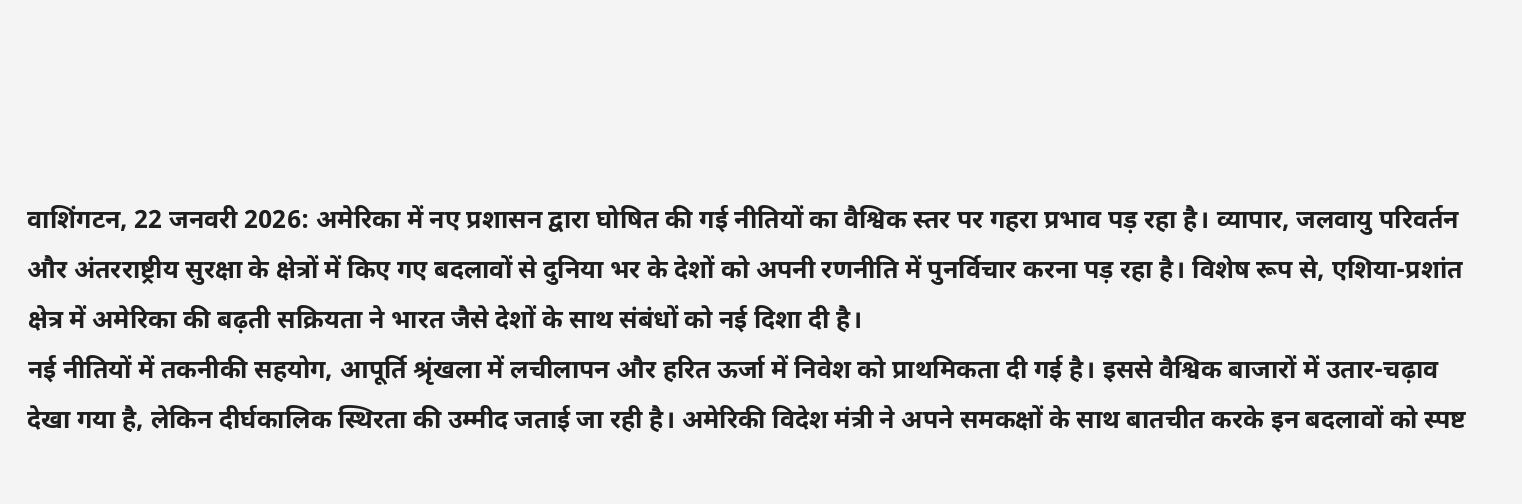वाशिंगटन, 22 जनवरी 2026: अमेरिका में नए प्रशासन द्वारा घोषित की गई नीतियों का वैश्विक स्तर पर गहरा प्रभाव पड़ रहा है। व्यापार, जलवायु परिवर्तन और अंतरराष्ट्रीय सुरक्षा के क्षेत्रों में किए गए बदलावों से दुनिया भर के देशों को अपनी रणनीति में पुनर्विचार करना पड़ रहा है। विशेष रूप से, एशिया-प्रशांत क्षेत्र में अमेरिका की बढ़ती सक्रियता ने भारत जैसे देशों के साथ संबंधों को नई दिशा दी है।
नई नीतियों में तकनीकी सहयोग, आपूर्ति श्रृंखला में लचीलापन और हरित ऊर्जा में निवेश को प्राथमिकता दी गई है। इससे वैश्विक बाजारों में उतार-चढ़ाव देखा गया है, लेकिन दीर्घकालिक स्थिरता की उम्मीद जताई जा रही है। अमेरिकी विदेश मंत्री ने अपने समकक्षों के साथ बातचीत करके इन बदलावों को स्पष्ट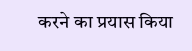करने का प्रयास किया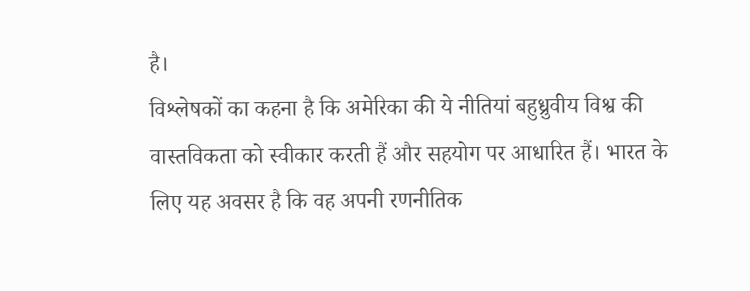है।
विश्लेषकों का कहना है कि अमेरिका की ये नीतियां बहुध्रुवीय विश्व की वास्तविकता को स्वीकार करती हैं और सहयोग पर आधारित हैं। भारत के लिए यह अवसर है कि वह अपनी रणनीतिक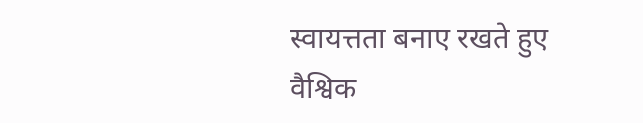स्वायत्तता बनाए रखते हुए वैश्विक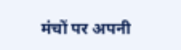मंचों पर अपनी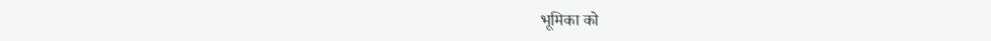भूमिका को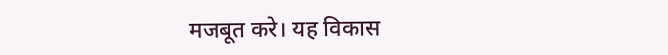मजबूत करे। यह विकास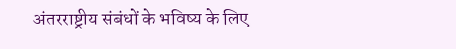अंतरराष्ट्रीय संबंधों के भविष्य के लिए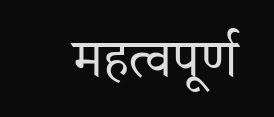महत्वपूर्ण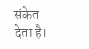संकेत देता है।